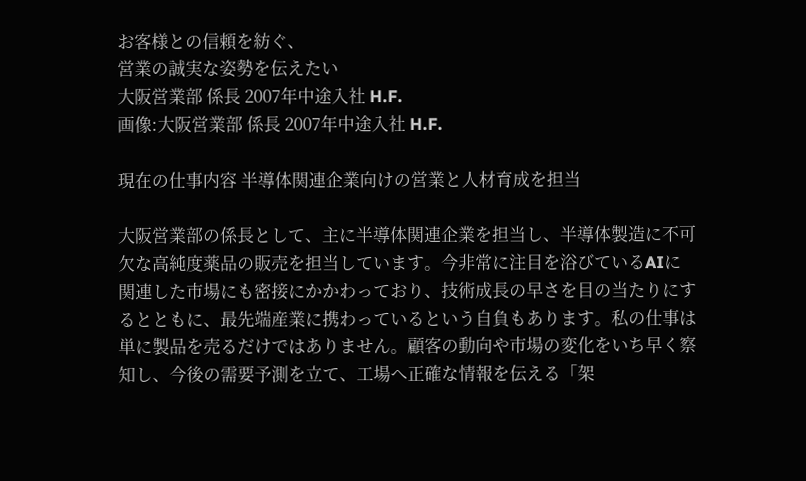お客様との信頼を紡ぐ、
営業の誠実な姿勢を伝えたい
大阪営業部 係長 2007年中途入社 H.F.
画像:大阪営業部 係長 2007年中途入社 H.F.

現在の仕事内容 半導体関連企業向けの営業と人材育成を担当

大阪営業部の係長として、主に半導体関連企業を担当し、半導体製造に不可欠な高純度薬品の販売を担当しています。今非常に注目を浴びているAIに関連した市場にも密接にかかわっており、技術成長の早さを目の当たりにするとともに、最先端産業に携わっているという自負もあります。私の仕事は単に製品を売るだけではありません。顧客の動向や市場の変化をいち早く察知し、今後の需要予測を立て、工場へ正確な情報を伝える「架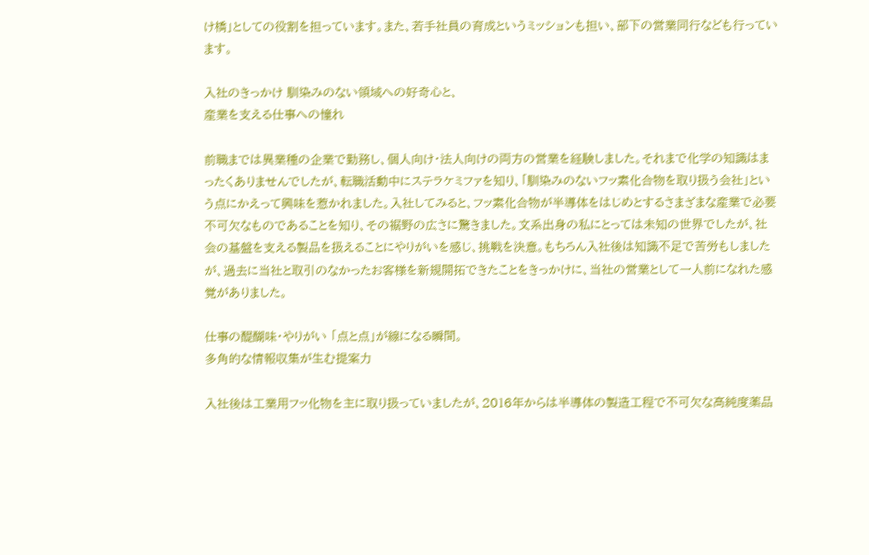け橋」としての役割を担っています。また、若手社員の育成というミッションも担い、部下の営業同行なども行っています。

入社のきっかけ 馴染みのない領域への好奇心と、
産業を支える仕事への憧れ

前職までは異業種の企業で勤務し、個人向け・法人向けの両方の営業を経験しました。それまで化学の知識はまったくありませんでしたが、転職活動中にステラケミファを知り、「馴染みのないフッ素化合物を取り扱う会社」という点にかえって興味を惹かれました。入社してみると、フッ素化合物が半導体をはじめとするさまざまな産業で必要不可欠なものであることを知り、その裾野の広さに驚きました。文系出身の私にとっては未知の世界でしたが、社会の基盤を支える製品を扱えることにやりがいを感じ、挑戦を決意。もちろん入社後は知識不足で苦労もしましたが、過去に当社と取引のなかったお客様を新規開拓できたことをきっかけに、当社の営業として一人前になれた感覚がありました。

仕事の醍醐味・やりがい 「点と点」が線になる瞬間。
多角的な情報収集が生む提案力

入社後は工業用フッ化物を主に取り扱っていましたが、2016年からは半導体の製造工程で不可欠な高純度薬品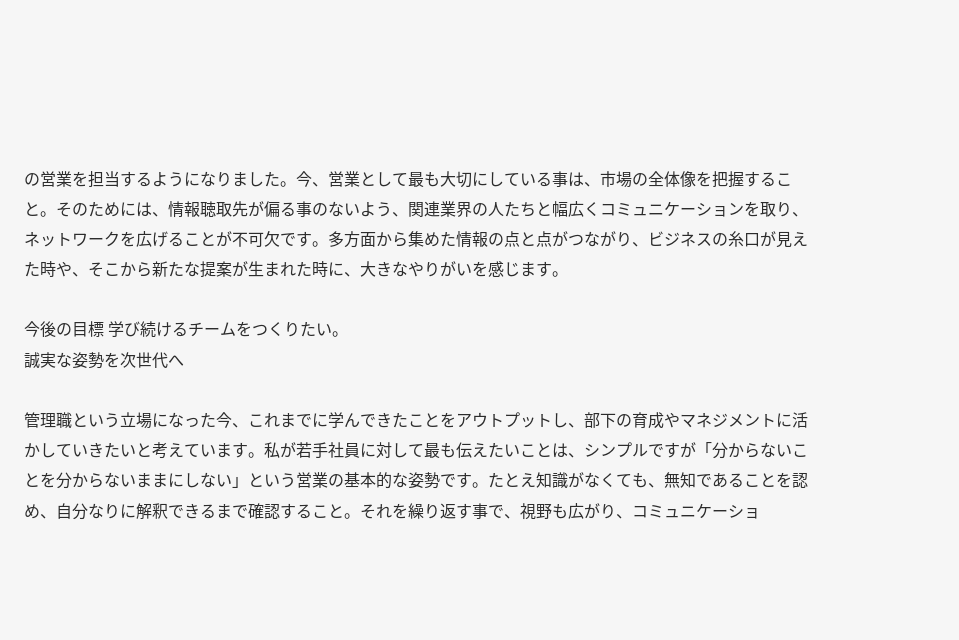の営業を担当するようになりました。今、営業として最も大切にしている事は、市場の全体像を把握すること。そのためには、情報聴取先が偏る事のないよう、関連業界の人たちと幅広くコミュニケーションを取り、ネットワークを広げることが不可欠です。多方面から集めた情報の点と点がつながり、ビジネスの糸口が見えた時や、そこから新たな提案が生まれた時に、大きなやりがいを感じます。

今後の目標 学び続けるチームをつくりたい。
誠実な姿勢を次世代へ

管理職という立場になった今、これまでに学んできたことをアウトプットし、部下の育成やマネジメントに活かしていきたいと考えています。私が若手社員に対して最も伝えたいことは、シンプルですが「分からないことを分からないままにしない」という営業の基本的な姿勢です。たとえ知識がなくても、無知であることを認め、自分なりに解釈できるまで確認すること。それを繰り返す事で、視野も広がり、コミュニケーショ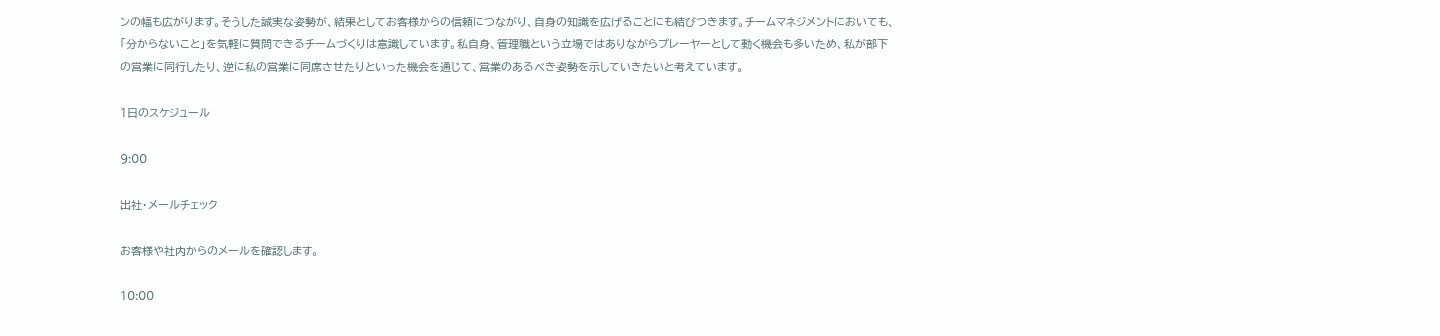ンの幅も広がります。そうした誠実な姿勢が、結果としてお客様からの信頼につながり、自身の知識を広げることにも結びつきます。チームマネジメントにおいても、「分からないこと」を気軽に質問できるチームづくりは意識しています。私自身、管理職という立場ではありながらプレーヤーとして動く機会も多いため、私が部下の営業に同行したり、逆に私の営業に同席させたりといった機会を通じて、営業のあるべき姿勢を示していきたいと考えています。

1日のスケジュール

9:00

出社・メールチェック

お客様や社内からのメールを確認します。

10:00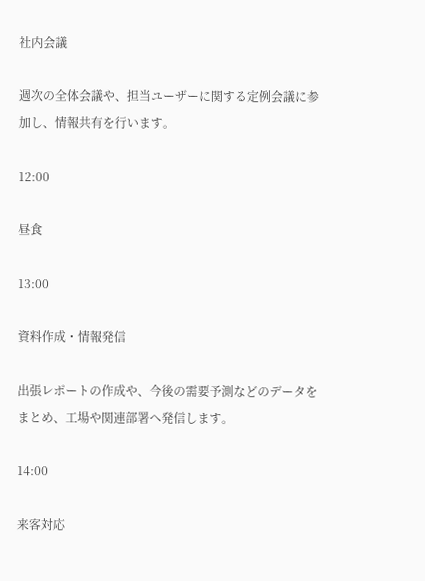社内会議

週次の全体会議や、担当ユーザーに関する定例会議に参加し、情報共有を行います。

12:00

昼食

13:00

資料作成・情報発信

出張レポートの作成や、今後の需要予測などのデータをまとめ、工場や関連部署へ発信します。

14:00

来客対応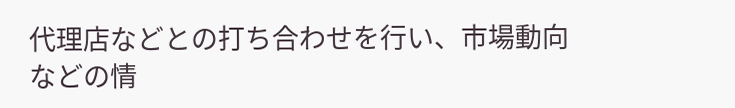代理店などとの打ち合わせを行い、市場動向などの情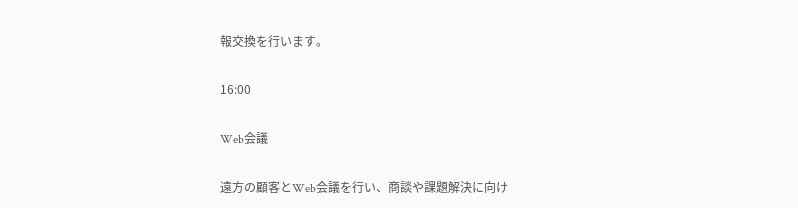報交換を行います。

16:00

Web会議

遠方の顧客とWeb会議を行い、商談や課題解決に向け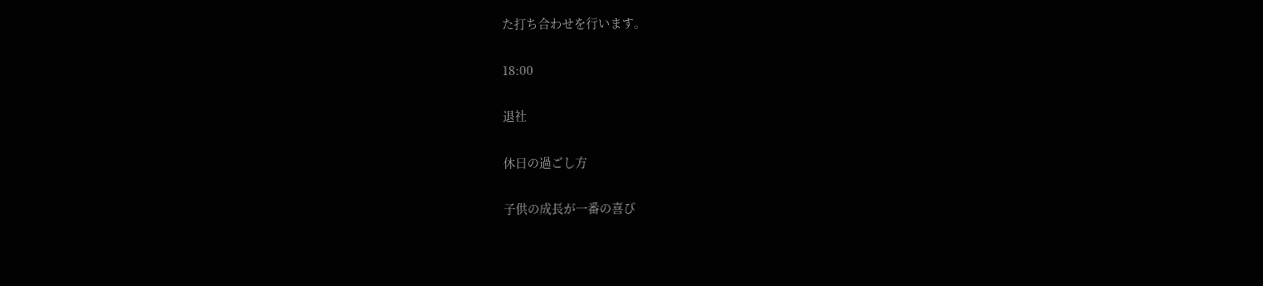た打ち合わせを行います。

18:00

退社

休日の過ごし方

子供の成長が一番の喜び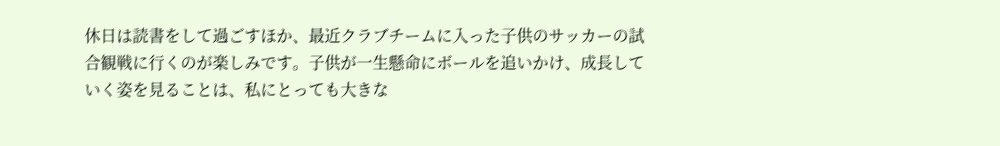休日は読書をして過ごすほか、最近クラブチームに入った子供のサッカーの試合観戦に行くのが楽しみです。子供が一生懸命にボールを追いかけ、成長していく姿を見ることは、私にとっても大きな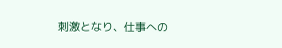刺激となり、仕事への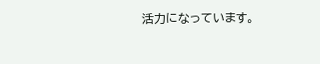活力になっています。